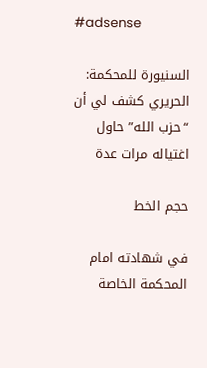#adsense

السنيورة للمحكمة: الحريري كشف لي أن “حزب الله” حاول اغتياله مرات عدة

حجم الخط

في شهادته امام المحكمة الخاصة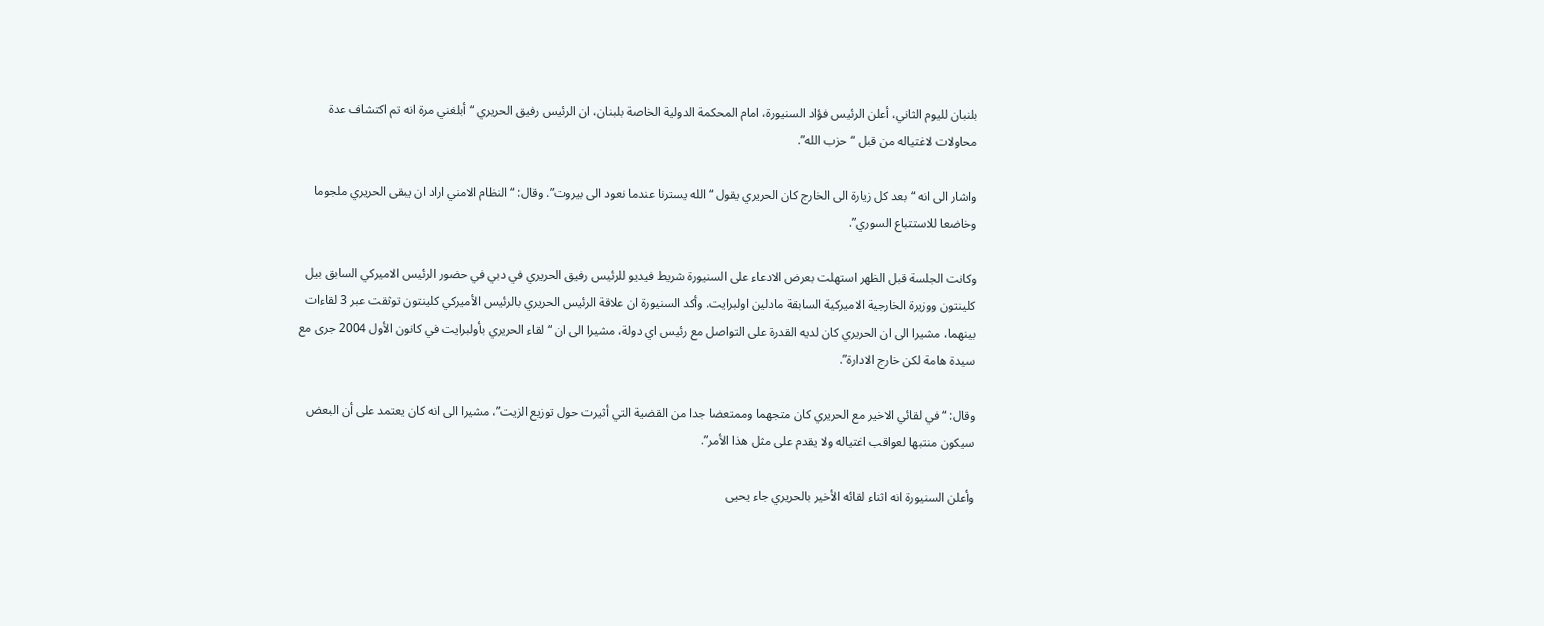بلنبان لليوم الثاني، أعلن الرئيس فؤاد السنيورة، امام المحكمة الدولية الخاصة بلبنان، ان الرئيس رفيق الحريري “أبلغني مرة انه تم اكتشاف عدة محاولات لاغتياله من قبل “حزب الله”.

واشار الى انه “بعد كل زيارة الى الخارج كان الحريري يقول “الله يسترنا عندما نعود الى بيروت”. وقال: “النظام الامني اراد ان يبقى الحريري ملجوما وخاضعا للاستتباع السوري”.

وكانت الجلسة قبل الظهر استهلت بعرض الادعاء على السنيورة شريط فيديو للرئيس رفيق الحريري في دبي في حضور الرئيس الاميركي السابق بيل كلينتون ووزيرة الخارجية الاميركية السابقة مادلين اولبرايت. وأكد السنيورة ان علاقة الرئيس الحريري بالرئيس الأميركي كلينتون توثقت عبر 3 لقاءات بينهما، مشيرا الى ان الحريري كان لديه القدرة على التواصل مع رئيس اي دولة، مشيرا الى ان “لقاء الحريري بأولبرايت في كانون الأول 2004 جرى مع سيدة هامة لكن خارج الادارة”.

وقال: “في لقائي الاخير مع الحريري كان متجهما وممتعضا جدا من القضية التي أثيرت حول توزيع الزيت”، مشيرا الى انه كان يعتمد على أن البعض سيكون منتبها لعواقب اغتياله ولا يقدم على مثل هذا الأمر”.

وأعلن السنيورة انه اثناء لقائه الأخير بالحريري جاء يحيى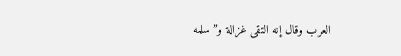العرب وقال إنه التقى غزالة و”سلمه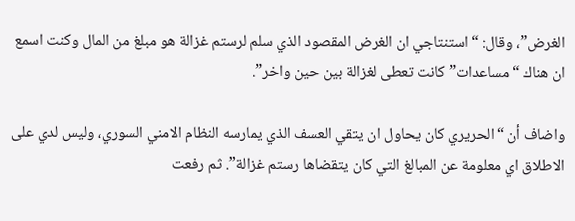الغرض”، وقال: “استنتاجي ان الغرض المقصود الذي سلم لرستم غزالة هو مبلغ من المال وكنت اسمع ان هناك “مساعدات” كانت تعطى لغزالة بين حين واخر”.

واضاف أن “الحريري كان يحاول ان يتقي العسف الذي يمارسه النظام الامني السوري، وليس لدي على الاطلاق اي معلومة عن المبالغ التي كان يتقضاها رستم غزالة”. ثم رفعت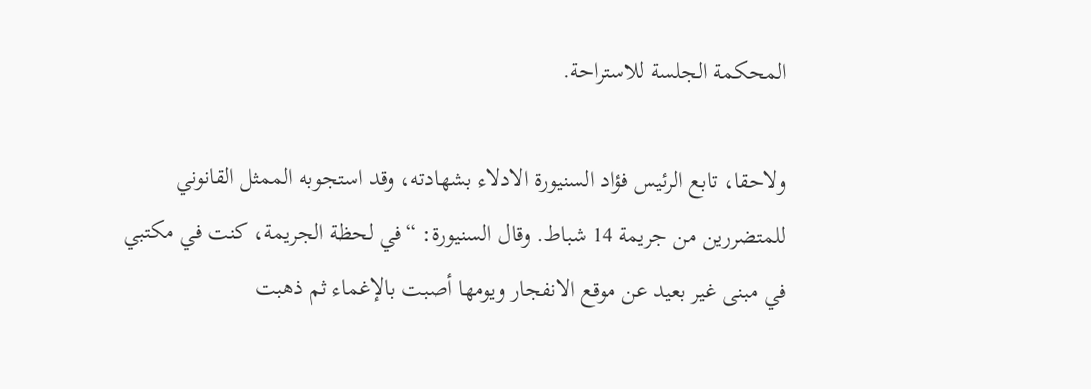المحكمة الجلسة للاستراحة.

ولاحقا، تابع الرئيس فؤاد السنيورة الادلاء بشهادته، وقد استجوبه الممثل القانوني للمتضررين من جريمة 14 شباط. وقال السنيورة: “في لحظة الجريمة، كنت في مكتبي في مبنى غير بعيد عن موقع الانفجار ويومها أصبت بالإغماء ثم ذهبت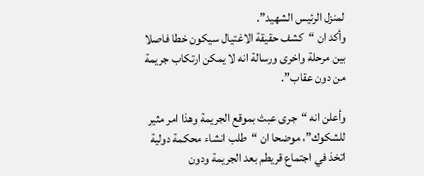لمنزل الرئيس الشهيد”.
وأكد ان “كشف حقيقة الاغتيال سيكون خطا فاصلا بين مرحلة واخرى ورسالة انه لا يمكن ارتكاب جريمة من دون عقاب”.

وأعلن انه “جرى عبث بموقع الجريمة وهذا امر مثير للشكوك”، موضحا ان “طلب انشاء محكمة دولية اتخذ في اجتماع قريطم بعد الجريمة ودون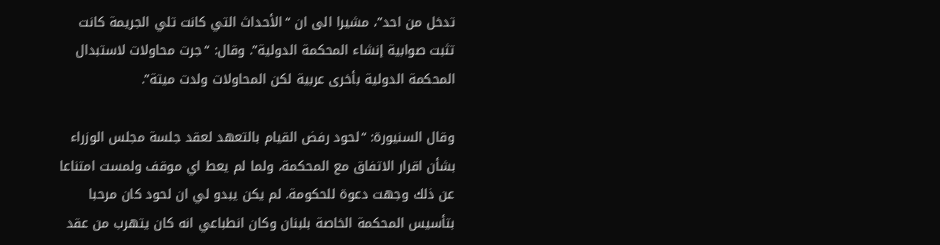تدخل من احد”، مشيرا الى ان “الأحداث التي كانت تلي الجريمة كانت تثبت صوابية إنشاء المحكمة الدولية”. وقال: “جرت محاولات لاستبدال المحكمة الدولية بأخرى عربية لكن المحاولات ولدت ميتة”.

وقال السنيورة: “لحود رفض القيام بالتعهد لعقد جلسة مجلس الوزراء بشأن اقرار الاتفاق مع المحكمة، ولما لم يعط اي موقف ولمست امتناعا عن ذلك وجهت دعوة للحكومة. لم يكن يبدو لي ان لحود كان مرحبا بتأسيس المحكمة الخاصة بلبنان وكان انطباعي انه كان يتهرب من عقد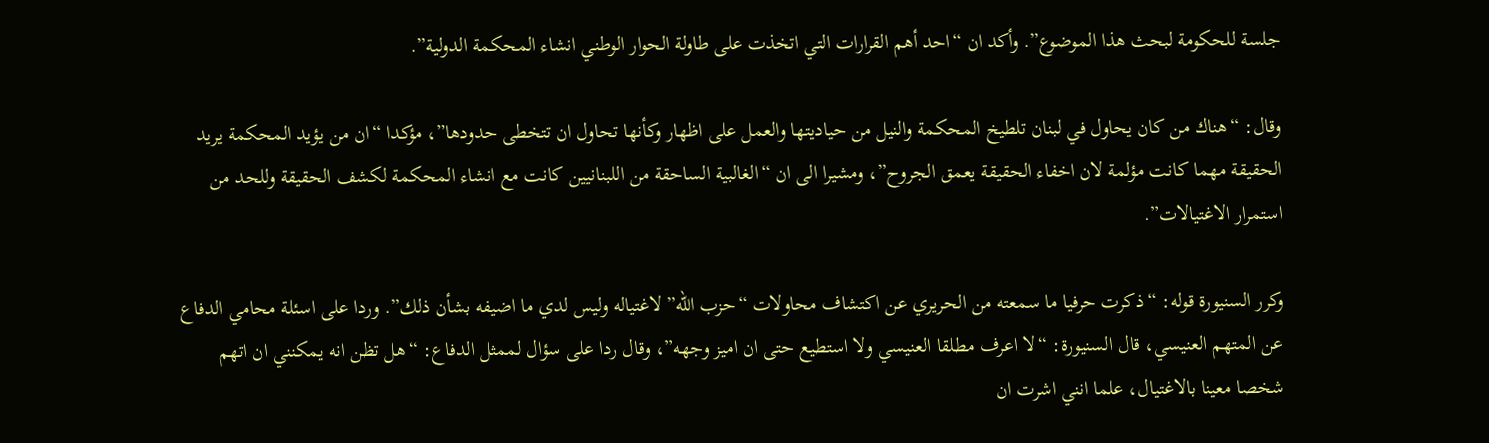جلسة للحكومة لبحث هذا الموضوع”. وأكد ان “احد أهم القرارات التي اتخذت على طاولة الحوار الوطني انشاء المحكمة الدولية”.

وقال: “هناك من كان يحاول في لبنان تلطيخ المحكمة والنيل من حياديتها والعمل على اظهار وكأنها تحاول ان تتخطى حدودها”، مؤكدا “ان من يؤيد المحكمة يريد الحقيقة مهما كانت مؤلمة لان اخفاء الحقيقة يعمق الجروح”، ومشيرا الى ان “الغالبية الساحقة من اللبنانيين كانت مع انشاء المحكمة لكشف الحقيقة وللحد من استمرار الاغتيالات”.

وكرر السنيورة قوله: “ذكرت حرفيا ما سمعته من الحريري عن اكتشاف محاولات “حزب الله” لاغتياله وليس لدي ما اضيفه بشأن ذلك”. وردا على اسئلة محامي الدفاع عن المتهم العنيسي، قال السنيورة: “لا اعرف مطلقا العنيسي ولا استطيع حتى ان اميز وجهه”، وقال ردا على سؤال لممثل الدفاع: “هل تظن انه يمكنني ان اتهم شخصا معينا بالاغتيال، علما انني اشرت ان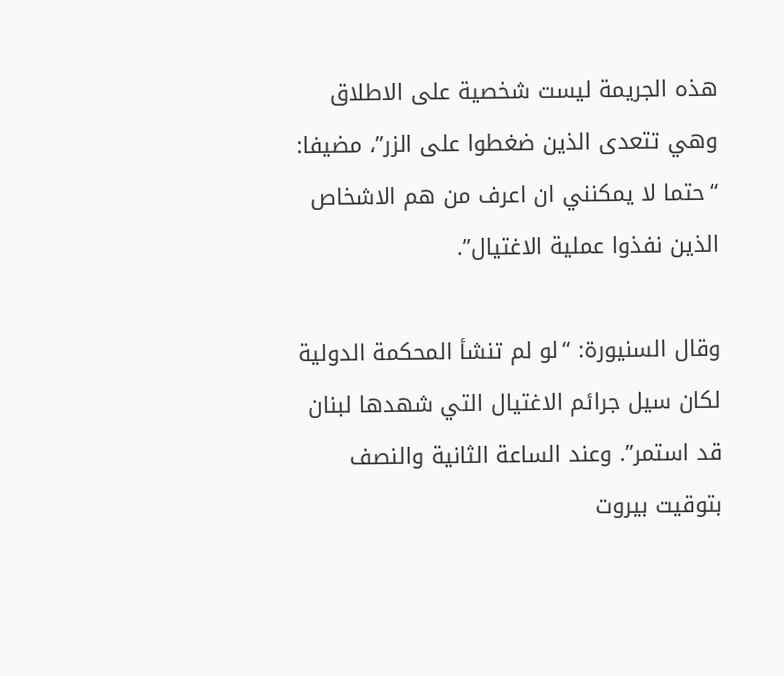هذه الجريمة ليست شخصية على الاطلاق وهي تتعدى الذين ضغطوا على الزر”، مضيفا: “حتما لا يمكنني ان اعرف من هم الاشخاص الذين نفذوا عملية الاغتيال”.

وقال السنيورة: “لو لم تنشأ المحكمة الدولية لكان سيل جرائم الاغتيال التي شهدها لبنان قد استمر”. وعند الساعة الثانية والنصف بتوقيت بيروت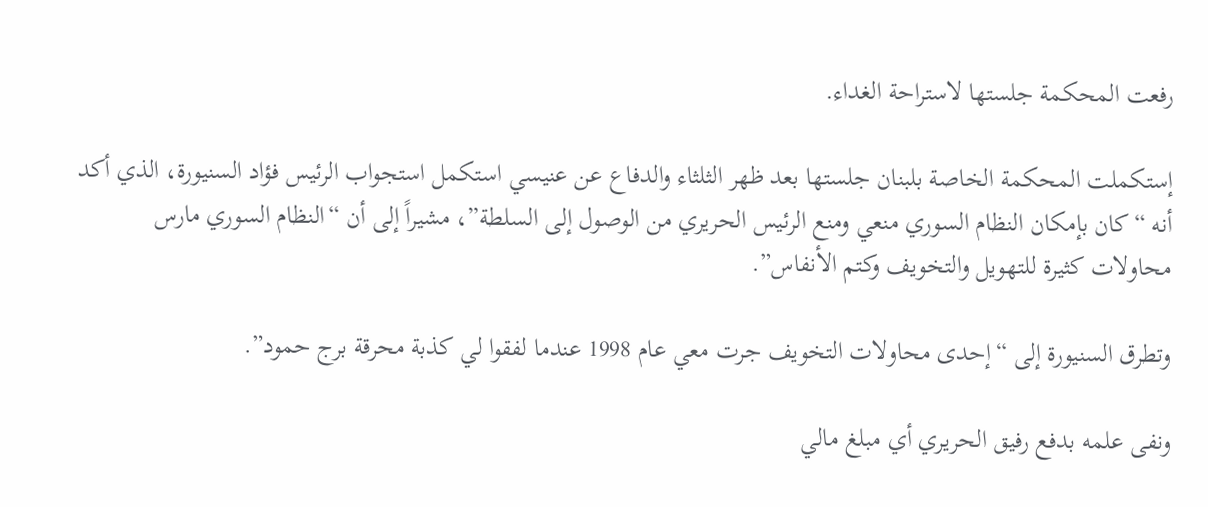رفعت المحكمة جلستها لاستراحة الغداء.

إستكملت المحكمة الخاصة بلبنان جلستها بعد ظهر الثلثاء والدفاع عن عنيسي استكمل استجواب الرئيس فؤاد السنيورة، الذي أكد أنه “كان بإمكان النظام السوري منعي ومنع الرئيس الحريري من الوصول إلى السلطة”، مشيراً إلى أن “النظام السوري مارس محاولات كثيرة للتهويل والتخويف وكتم الأنفاس”.

وتطرق السنيورة إلى “إحدى محاولات التخويف جرت معي عام 1998 عندما لفقوا لي كذبة محرقة برج حمود”.

ونفى علمه بدفع رفيق الحريري أي مبلغ مالي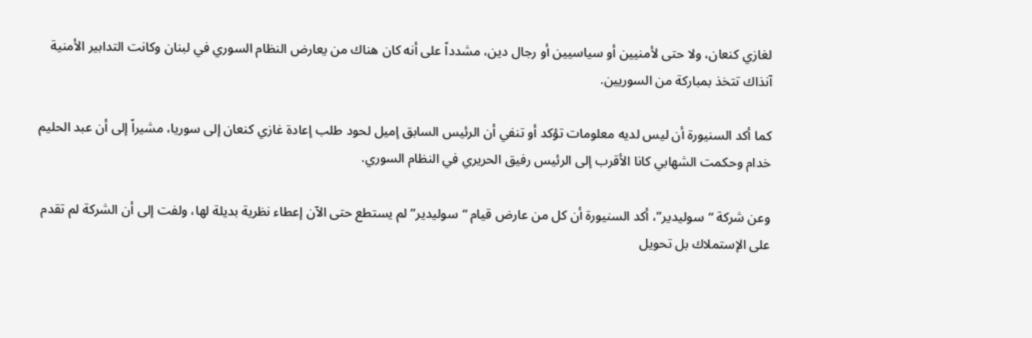لغازي كنعان، ولا حتى لأمنيين أو سياسيين أو رجال دين، مشدداً على أنه كان هناك من يعارض النظام السوري في لبنان وكانت التدابير الأمنية آنذاك تتخذ بمباركة من السوريين.

كما أكد السنيورة أن ليس لديه معلومات تؤكد أو تنفي أن الرئيس السابق إميل لحود طلب إعادة غازي كنعان إلى سوريا، مشيراً إلى أن عبد الحليم خدام وحكمت الشهابي كانا الأقرب إلى الرئيس رفيق الحريري في النظام السوري.

وعن شركة “سوليدير”، أكد السنيورة أن كل من عارض قيام “سوليدير” لم يستطع حتى الآن إعطاء نظرية بديلة لها، ولفت إلى أن الشركة لم تقدم على الإستملاك بل تحويل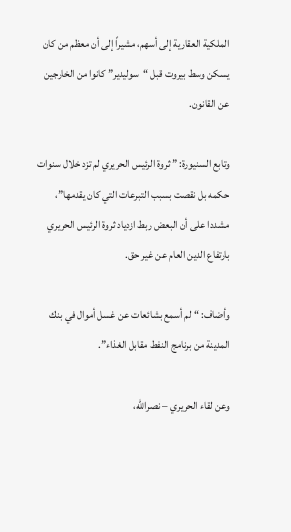الملكية العقارية إلى أسهم، مشيراً إلى أن معظم من كان يسكن وسط بيروت قبل “سوليدير” كانوا من الخارجين عن القانون.

وتابع السنيورة: ” ثروة الرئيس الحريري لم تزد خلال سنوات حكمه بل نقصت بسبب التبرعات التي كان يقدمها”، مشددا على أن البعض ربط ازدياد ثروة الرئيس الحريري بارتفاع الدين العام عن غير حق.

وأضاف: “لم أسمع بشائعات عن غسل أموال في بنك المدينة من برنامج النفط مقابل الغذاء”.

وعن لقاء الحريري – نصرالله،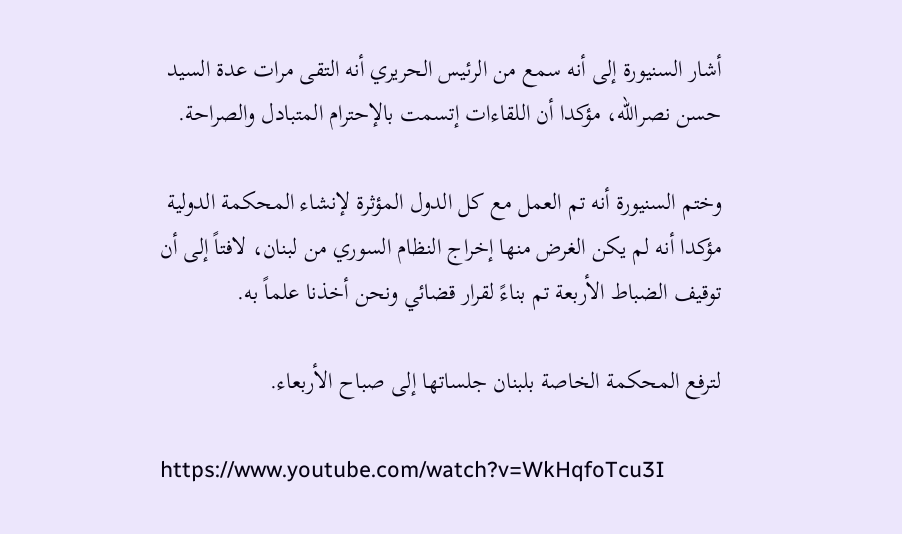أشار السنيورة إلى أنه سمع من الرئيس الحريري أنه التقى مرات عدة السيد حسن نصرالله، مؤكدا أن اللقاءات إتسمت بالإحترام المتبادل والصراحة.

وختم السنيورة أنه تم العمل مع كل الدول المؤثرة لإنشاء المحكمة الدولية مؤكدا أنه لم يكن الغرض منها إخراج النظام السوري من لبنان، لافتاً إلى أن توقيف الضباط الأربعة تم بناءً لقرار قضائي ونحن أخذنا علماً به.

لترفع المحكمة الخاصة بلبنان جلساتها إلى صباح الأربعاء.

https://www.youtube.com/watch?v=WkHqfoTcu3I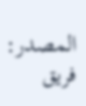المصدر:
فريق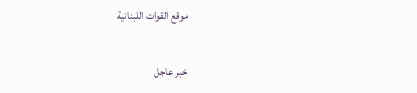موقع القوات اللبنانية

خبر عاجل